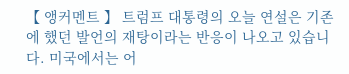【 앵커멘트 】 트럼프 대통령의 오늘 연설은 기존에 했던 발언의 재탕이라는 반응이 나오고 있습니다. 미국에서는 어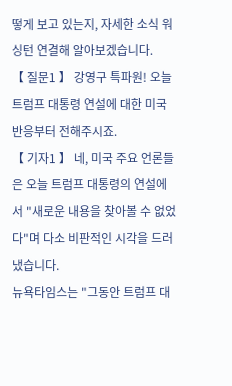떻게 보고 있는지, 자세한 소식 워싱턴 연결해 알아보겠습니다.
【 질문1 】 강영구 특파원! 오늘 트럼프 대통령 연설에 대한 미국 반응부터 전해주시죠.
【 기자1 】 네, 미국 주요 언론들은 오늘 트럼프 대통령의 연설에서 "새로운 내용을 찾아볼 수 없었다"며 다소 비판적인 시각을 드러냈습니다.
뉴욕타임스는 "그동안 트럼프 대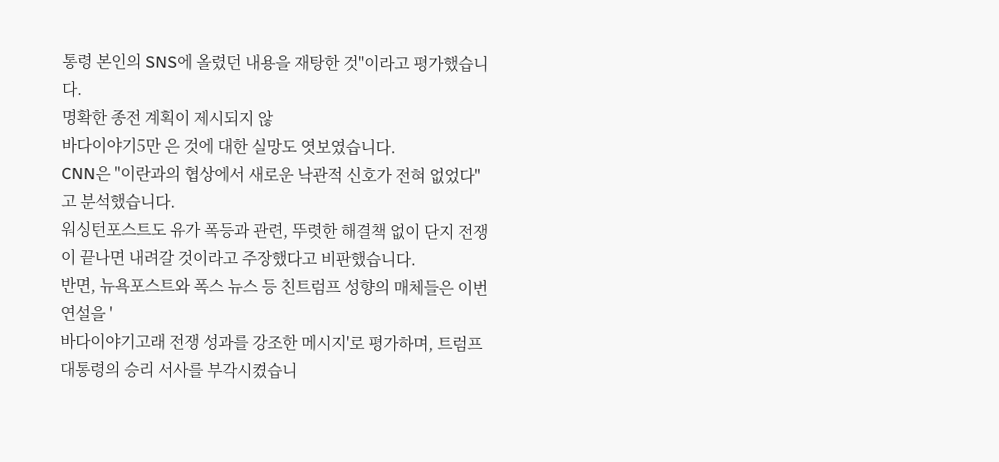통령 본인의 SNS에 올렸던 내용을 재탕한 것"이라고 평가했습니다.
명확한 종전 계획이 제시되지 않
바다이야기5만 은 것에 대한 실망도 엿보였습니다.
CNN은 "이란과의 협상에서 새로운 낙관적 신호가 전혀 없었다"고 분석했습니다.
워싱턴포스트도 유가 폭등과 관련, 뚜렷한 해결책 없이 단지 전쟁이 끝나면 내려갈 것이라고 주장했다고 비판했습니다.
반면, 뉴욕포스트와 폭스 뉴스 등 친트럼프 성향의 매체들은 이번 연설을 '
바다이야기고래 전쟁 성과를 강조한 메시지'로 평가하며, 트럼프 대통령의 승리 서사를 부각시켰습니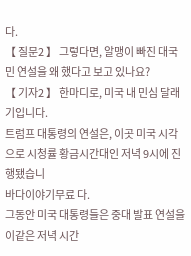다.
【 질문2 】 그렇다면, 알맹이 빠진 대국민 연설을 왜 했다고 보고 있나요?
【 기자2 】 한마디로, 미국 내 민심 달래기입니다.
트럼프 대통령의 연설은, 이곳 미국 시각으로 시청률 황금시간대인 저녁 9시에 진행됐습니
바다이야기무료 다.
그동안 미국 대통령들은 중대 발표 연설을 이같은 저녁 시간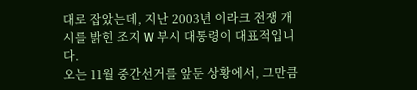대로 잡았는데, 지난 2003년 이라크 전쟁 개시를 밝힌 조지 W 부시 대통령이 대표적입니다.
오는 11월 중간선거를 앞둔 상황에서, 그만큼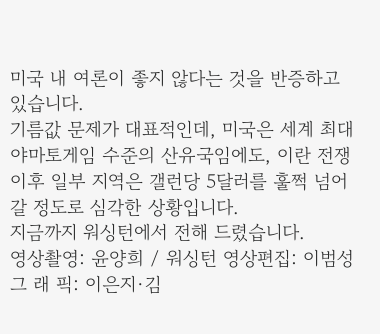미국 내 여론이 좋지 않다는 것을 반증하고 있습니다.
기름값 문제가 대표적인데, 미국은 세계 최대
야마토게임 수준의 산유국임에도, 이란 전쟁 이후 일부 지역은 갤런당 5달러를 훌쩍 넘어갈 정도로 심각한 상황입니다.
지금까지 워싱턴에서 전해 드렸습니다.
영상촬영: 윤양희 / 워싱턴 영상편집: 이범성 그 래 픽: 이은지·김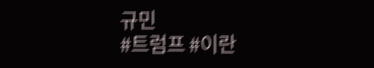규민
#트럼프 #이란